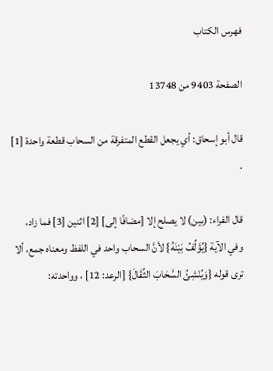فهرس الكتاب

الصفحة 9403 من 13748

قال أبو إسحاق: أي يجعل القطع المتفرقة من السحاب قطعة واحدة [1] .

قال الفراء: (بين) لا يصلح إلا [مضافًا إلى] [2] اثنين [3] فما زاد، وفي الآية {يُؤَلِّفُ بَيْنَهُ} لأنَّ السحاب واحد في اللفظ ومعناه جمع، ألا ترى قوله {وَيُنْشِئُ السَّحَابَ الثِّقَالَ} [الرعد: 12] ، وواحدته: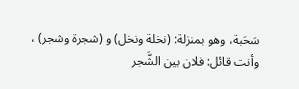سَحَبة، وهو بمنزلة: (نخلة ونخل) و (شجرة وشجر) ، وأنت قائل: فلان بين الشَّجر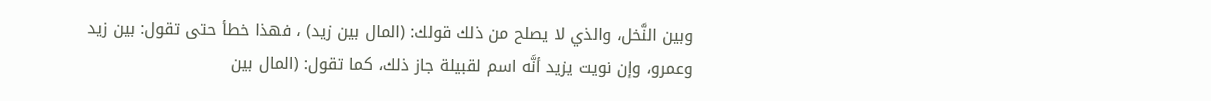وبين النَّخل، والذي لا يصلح من ذلك قولك: (المال بين زيد) ، فهذا خطأ حتى تقول: بين زيد وعمرو، وإن نويت يزيد أنَّه اسم لقبيلة جاز ذلك، كما تقول: (المال بين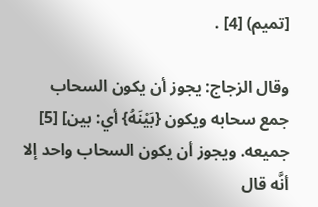[تميم) [4] .

وقال الزجاج: يجوز أن يكون السحاب جمع سحابه ويكون {بَيْنَهُ} أي: بين] [5] جميعه. ويجوز أن يكون السحاب واحد إلا أنَّه قال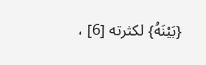{بَيْنَهُ} لكثرته [6] ،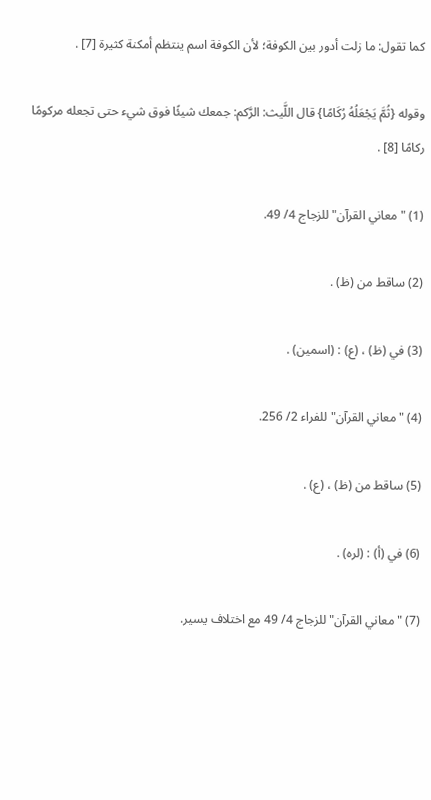كما تقول: ما زلت أدور بين الكوفة؛ لأن الكوفة اسم ينتظم أمكنة كثيرة [7] .

وقوله {ثُمَّ يَجْعَلُهُ رُكَامًا} قال اللَّيث: الرَّكم: جمعك شيئًا فوق شيء حتى تجعله مركومًا ركامًا [8] .

(1) "معاني القرآن"للزجاج 4/ 49.

(2) ساقط من (ظ) .

(3) في (ظ) ، (ع) : (اسمين) .

(4) "معاني القرآن"للفراء 2/ 256.

(5) ساقط من (ظ) ، (ع) .

(6) في (أ) : (لره) .

(7) "معاني القرآن"للزجاج 4/ 49 مع اختلاف يسير.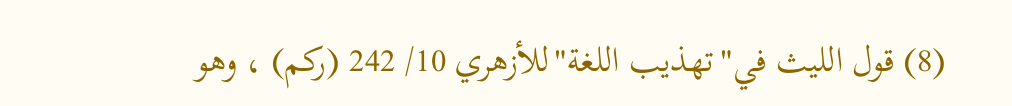(8) قول الليث في"تهذيب اللغة"للأزهري 10/ 242 (ركم) ، وهو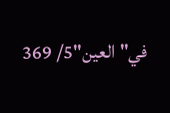في"العين"5/ 369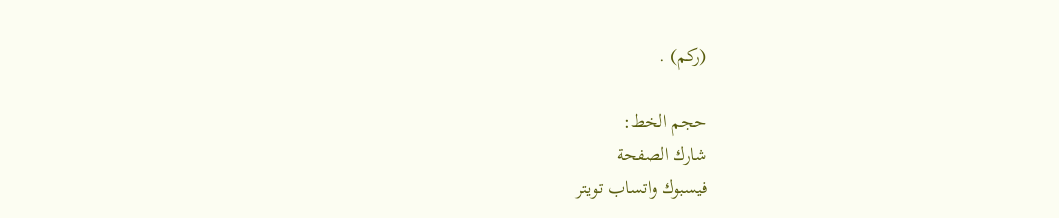(ركم) .

حجم الخط:
شارك الصفحة
فيسبوك واتساب تويتر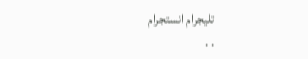تليجرام انستجرام
. .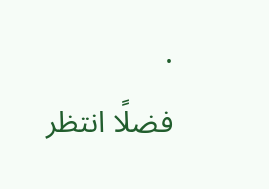.
فضلًا انتظر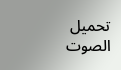تحميل الصوت